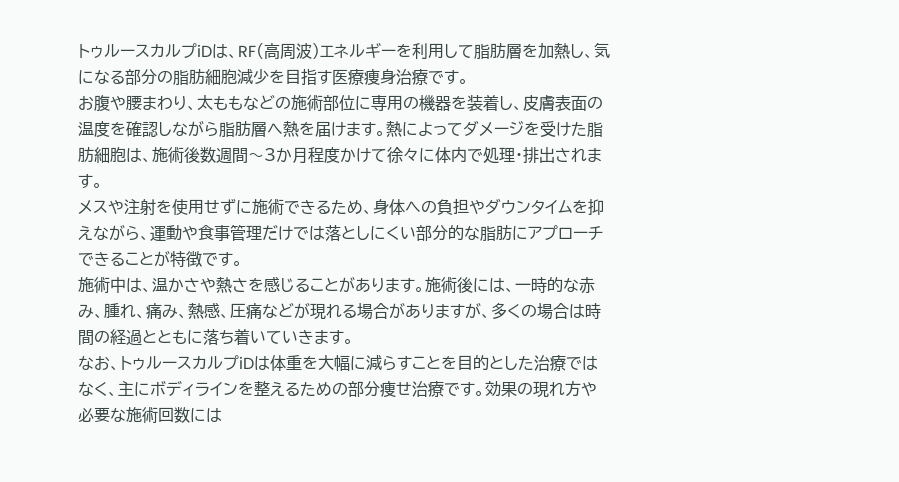トゥルースカルプiDは、RF(高周波)エネルギーを利用して脂肪層を加熱し、気になる部分の脂肪細胞減少を目指す医療痩身治療です。
お腹や腰まわり、太ももなどの施術部位に専用の機器を装着し、皮膚表面の温度を確認しながら脂肪層へ熱を届けます。熱によってダメージを受けた脂肪細胞は、施術後数週間〜3か月程度かけて徐々に体内で処理・排出されます。
メスや注射を使用せずに施術できるため、身体への負担やダウンタイムを抑えながら、運動や食事管理だけでは落としにくい部分的な脂肪にアプローチできることが特徴です。
施術中は、温かさや熱さを感じることがあります。施術後には、一時的な赤み、腫れ、痛み、熱感、圧痛などが現れる場合がありますが、多くの場合は時間の経過とともに落ち着いていきます。
なお、トゥルースカルプiDは体重を大幅に減らすことを目的とした治療ではなく、主にボディラインを整えるための部分痩せ治療です。効果の現れ方や必要な施術回数には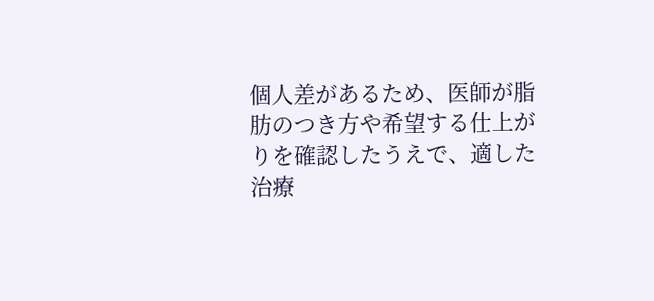個人差があるため、医師が脂肪のつき方や希望する仕上がりを確認したうえで、適した治療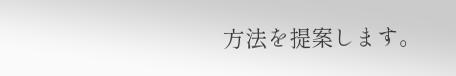方法を提案します。